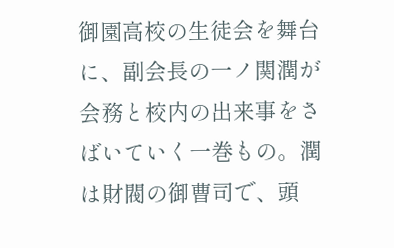御園高校の生徒会を舞台に、副会長の一ノ関潤が会務と校内の出来事をさばいていく一巻もの。潤は財閥の御曹司で、頭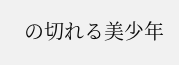の切れる美少年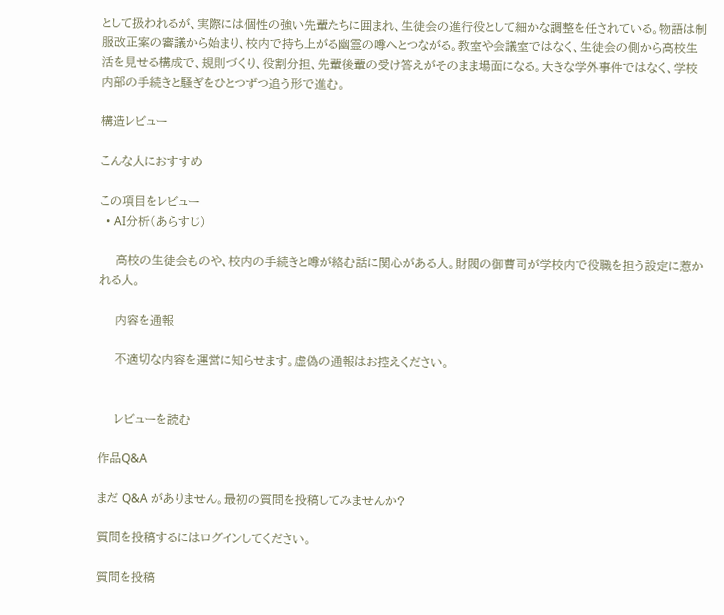として扱われるが、実際には個性の強い先輩たちに囲まれ、生徒会の進行役として細かな調整を任されている。物語は制服改正案の審議から始まり、校内で持ち上がる幽霊の噂へとつながる。教室や会議室ではなく、生徒会の側から高校生活を見せる構成で、規則づくり、役割分担、先輩後輩の受け答えがそのまま場面になる。大きな学外事件ではなく、学校内部の手続きと騒ぎをひとつずつ追う形で進む。

構造レビュー

こんな人におすすめ

この項目をレビュー
  • AI分析(あらすじ)

    高校の生徒会ものや、校内の手続きと噂が絡む話に関心がある人。財閥の御曹司が学校内で役職を担う設定に惹かれる人。

    内容を通報

    不適切な内容を運営に知らせます。虚偽の通報はお控えください。


    レビューを読む

作品Q&A

まだ Q&A がありません。最初の質問を投稿してみませんか?

質問を投稿するにはログインしてください。

質問を投稿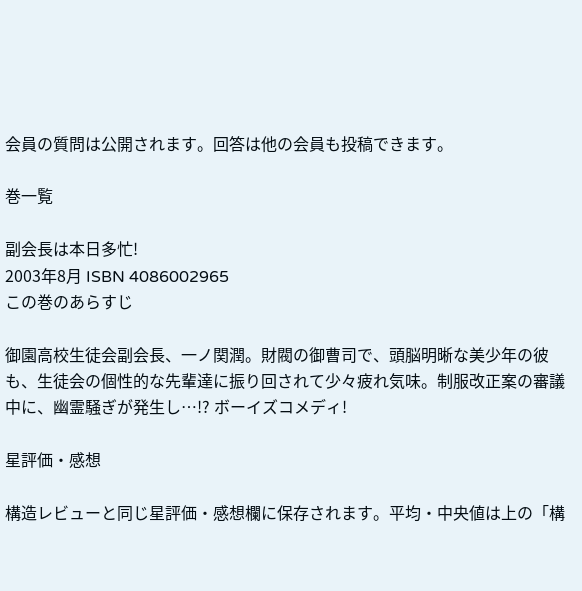会員の質問は公開されます。回答は他の会員も投稿できます。

巻一覧

副会長は本日多忙!
2003年8月 ISBN 4086002965
この巻のあらすじ

御園高校生徒会副会長、一ノ関潤。財閥の御曹司で、頭脳明晰な美少年の彼も、生徒会の個性的な先輩達に振り回されて少々疲れ気味。制服改正案の審議中に、幽霊騒ぎが発生し…!? ボーイズコメディ!

星評価・感想

構造レビューと同じ星評価・感想欄に保存されます。平均・中央値は上の「構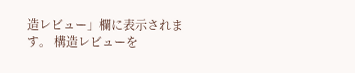造レビュー」欄に表示されます。 構造レビューを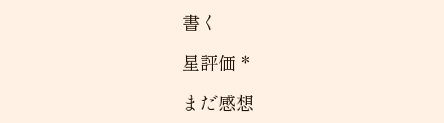書く

星評価 *

まだ感想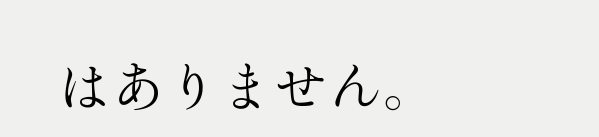はありません。